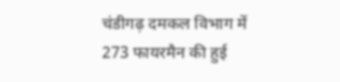चंडीगढ़ दमकल विभाग में 273 फायरमैन की हुई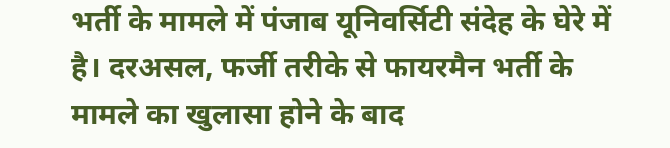भर्ती के मामले में पंजाब यूनिवर्सिटी संदेह के घेरे में है। दरअसल, फर्जी तरीके से फायरमैन भर्ती के मामले का खुलासा होने के बाद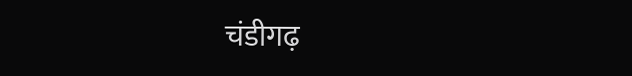चंडीगढ़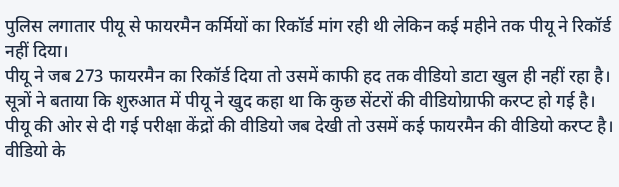पुलिस लगातार पीयू से फायरमैन कर्मियों का रिकॉर्ड मांग रही थी लेकिन कई महीने तक पीयू ने रिकॉर्ड नहीं दिया।
पीयू ने जब 273 फायरमैन का रिकॉर्ड दिया तो उसमें काफी हद तक वीडियो डाटा खुल ही नहीं रहा है। सूत्रों ने बताया कि शुरुआत में पीयू ने खुद कहा था कि कुछ सेंटरों की वीडियोग्राफी करप्ट हो गई है। पीयू की ओर से दी गई परीक्षा केंद्रों की वीडियो जब देखी तो उसमें कई फायरमैन की वीडियो करप्ट है। वीडियो के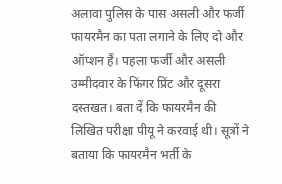अलावा पुलिस के पास असली और फर्जी फायरमैन का पता लगाने के लिए दो और ऑप्शन हैं। पहला फर्जी और असली उम्मीदवार के फिंगर प्रिंट और दूसरा दस्तखत। बता दें कि फायरमैन की लिखित परीक्षा पीयू ने करवाई थी। सूत्रों ने बताया कि फायरमैन भर्ती के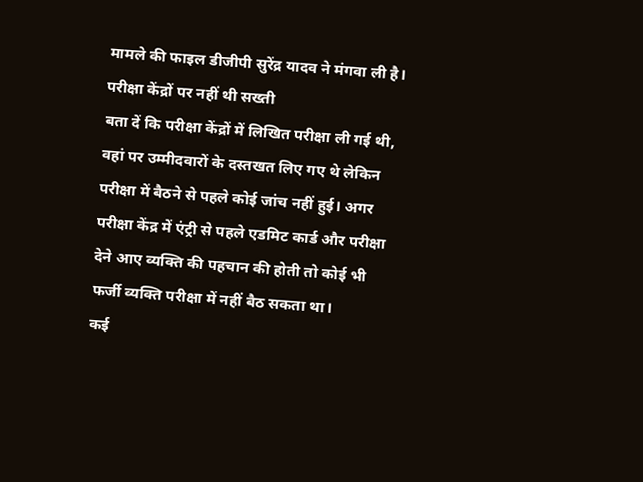मामले की फाइल डीजीपी सुरेंद्र यादव ने मंगवा ली है।
परीक्षा केंद्रों पर नहीं थी सख्ती
बता दें कि परीक्षा केंद्रों में लिखित परीक्षा ली गई थी, वहां पर उम्मीदवारों के दस्तखत लिए गए थे लेकिन परीक्षा में बैठने से पहले कोई जांच नहीं हुई। अगर परीक्षा केंद्र में एंट्री से पहले एडमिट कार्ड और परीक्षा देने आए व्यक्ति की पहचान की होती तो कोई भी फर्जी व्यक्ति परीक्षा में नहीं बैठ सकता था।
कई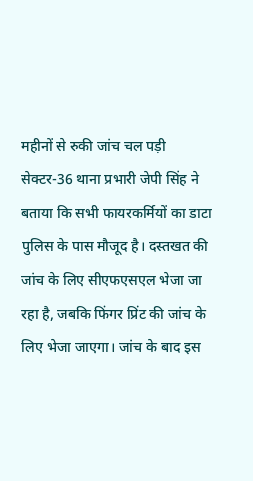महीनों से रुकी जांच चल पड़ी
सेक्टर-36 थाना प्रभारी जेपी सिंह ने बताया कि सभी फायरकर्मियों का डाटा पुलिस के पास मौजूद है। दस्तखत की जांच के लिए सीएफएसएल भेजा जा रहा है, जबकि फिंगर प्रिंट की जांच के लिए भेजा जाएगा। जांच के बाद इस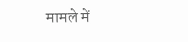मामले में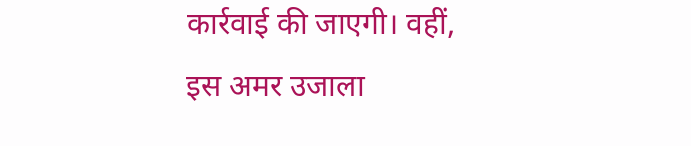कार्रवाई की जाएगी। वहीं, इस अमर उजाला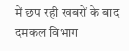में छप रही खबरों के बाद दमकल विभाग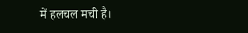में हलचल मची है।